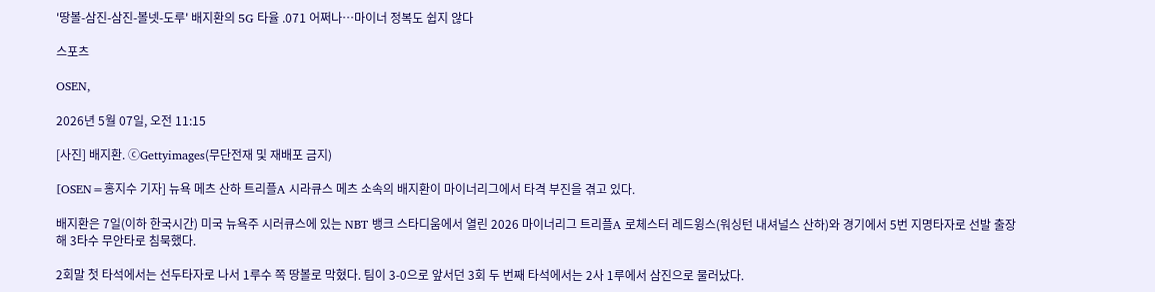'땅볼-삼진-삼진-볼넷-도루' 배지환의 5G 타율 .071 어쩌나…마이너 정복도 쉽지 않다

스포츠

OSEN,

2026년 5월 07일, 오전 11:15

[사진] 배지환. ⓒGettyimages(무단전재 및 재배포 금지)

[OSEN=홍지수 기자] 뉴욕 메츠 산하 트리플A 시라큐스 메츠 소속의 배지환이 마이너리그에서 타격 부진을 겪고 있다.

배지환은 7일(이하 한국시간) 미국 뉴욕주 시러큐스에 있는 NBT 뱅크 스타디움에서 열린 2026 마이너리그 트리플A 로체스터 레드윙스(워싱턴 내셔널스 산하)와 경기에서 5번 지명타자로 선발 출장해 3타수 무안타로 침묵했다.

2회말 첫 타석에서는 선두타자로 나서 1루수 쪽 땅볼로 막혔다. 팀이 3-0으로 앞서던 3회 두 번째 타석에서는 2사 1루에서 삼진으로 물러났다.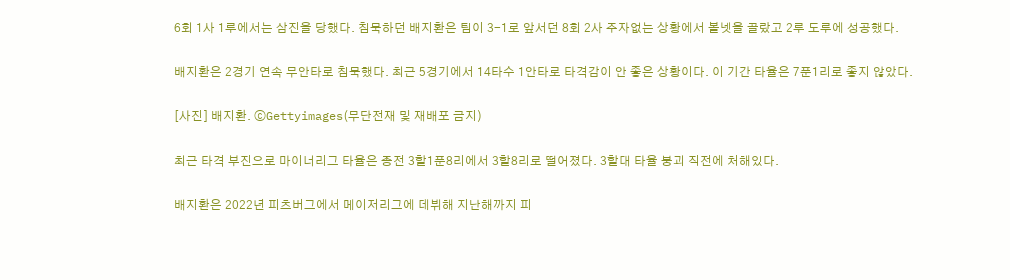6회 1사 1루에서는 삼진을 당했다. 침묵하던 배지환은 팀이 3-1로 앞서던 8회 2사 주자없는 상황에서 볼넷을 골랐고 2루 도루에 성공했다.

배지환은 2경기 연속 무안타로 침묵했다. 최근 5경기에서 14타수 1안타로 타격감이 안 좋은 상황이다. 이 기간 타율은 7푼1리로 좋지 않았다.

[사진] 배지환. ⓒGettyimages(무단전재 및 재배포 금지)

최근 타격 부진으로 마이너리그 타율은 종전 3할1푼8리에서 3할8리로 떨어졌다. 3할대 타율 붕괴 직전에 처해있다.

배지환은 2022년 피츠버그에서 메이저리그에 데뷔해 지난해까지 피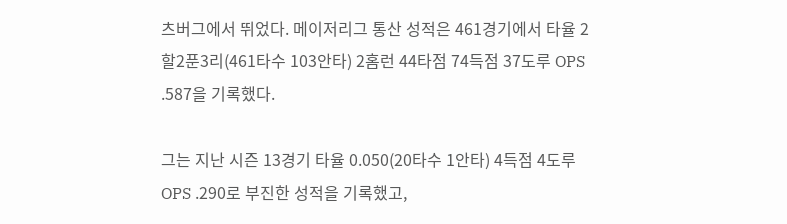츠버그에서 뛰었다. 메이저리그 통산 성적은 461경기에서 타율 2할2푼3리(461타수 103안타) 2홈런 44타점 74득점 37도루 OPS .587을 기록했다.

그는 지난 시즌 13경기 타율 0.050(20타수 1안타) 4득점 4도루 OPS .290로 부진한 성적을 기록했고,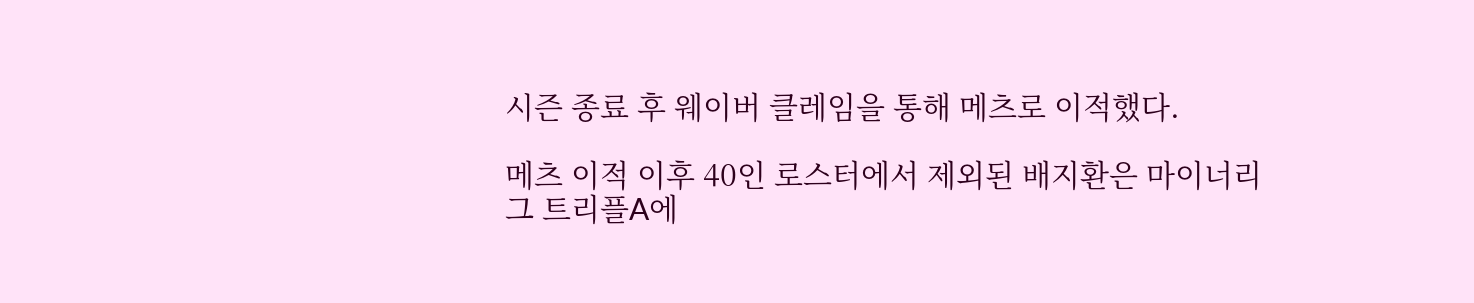시즌 종료 후 웨이버 클레임을 통해 메츠로 이적했다.

메츠 이적 이후 40인 로스터에서 제외된 배지환은 마이너리그 트리플A에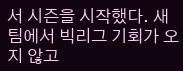서 시즌을 시작했다. 새 팀에서 빅리그 기회가 오지 않고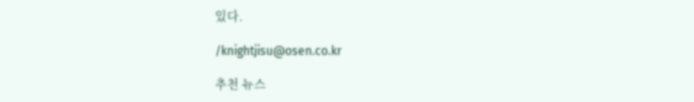있다.

/knightjisu@osen.co.kr

추천 뉴스